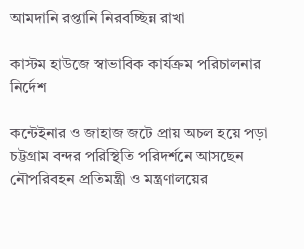আমদানি রপ্তানি নিরবচ্ছিন্ন রাখা

কাস্টম হাউজে স্বাভাবিক কার্যক্রম পরিচালনার নির্দেশ

কন্টেইনার ও জাহাজ জটে প্রায় অচল হয়ে পড়া চট্টগ্রাম বন্দর পরিস্থিতি পরিদর্শনে আসছেন নৌপরিবহন প্রতিমন্ত্রী ও মন্ত্রণালয়ের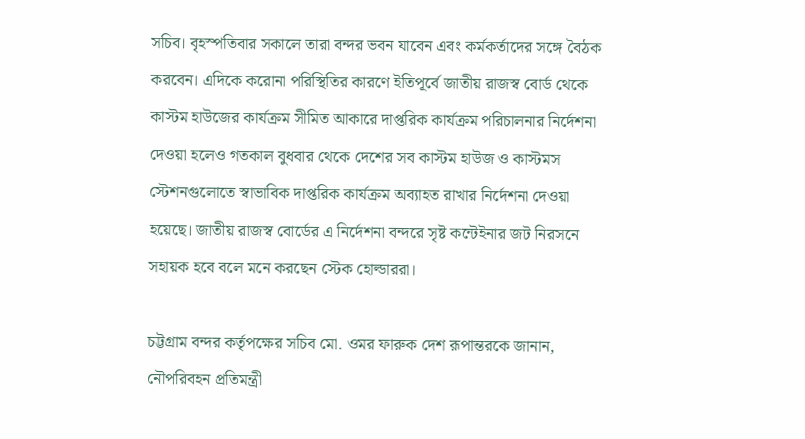সচিব। বৃহস্পতিবার সকালে তারা বন্দর ভবন যাবেন এবং কর্মকর্তাদের সঙ্গে বৈঠক করবেন। এদিকে করোনা পরিস্থিতির কারণে ইতিপূর্বে জাতীয় রাজস্ব বোর্ড থেকে কাস্টম হাউজের কার্যক্রম সীমিত আকারে দাপ্তরিক কার্যক্রম পরিচালনার নির্দেশনা দেওয়া হলেও গতকাল বুধবার থেকে দেশের সব কাস্টম হাউজ ও কাস্টমস স্টেশনগুলোতে স্বাভাবিক দাপ্তরিক কার্যক্রম অব্যাহত রাখার নির্দেশনা দেওয়া হয়েছে। জাতীয় রাজস্ব বোর্ডের এ নির্দেশনা বন্দরে সৃষ্ট কন্টেইনার জট নিরসনে সহায়ক হবে বলে মনে করছেন স্টেক হোল্ডাররা।

চট্টগ্রাম বন্দর কর্তৃপক্ষের সচিব মো. ওমর ফারুক দেশ রূপান্তরকে জানান, নৌপরিবহন প্রতিমন্ত্রী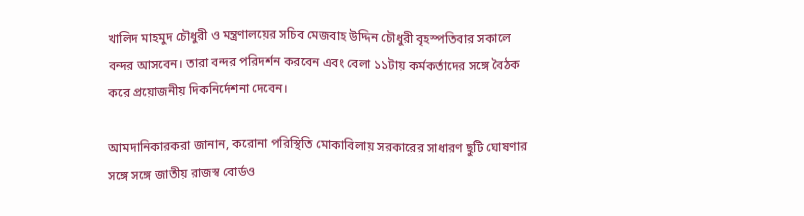খালিদ মাহমুদ চৌধুরী ও মন্ত্রণালয়ের সচিব মেজবাহ উদ্দিন চৌধুরী বৃহস্পতিবার সকালে বন্দর আসবেন। তারা বন্দর পরিদর্শন করবেন এবং বেলা ১১টায় কর্মকর্তাদের সঙ্গে বৈঠক করে প্রয়োজনীয় দিকনির্দেশনা দেবেন।

আমদানিকারকরা জানান, করোনা পরিস্থিতি মোকাবিলায় সরকারের সাধারণ ছুটি ঘোষণার সঙ্গে সঙ্গে জাতীয় রাজস্ব বোর্ডও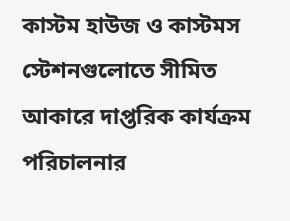কাস্টম হাউজ ও কাস্টমস স্টেশনগুলোতে সীমিত আকারে দাপ্তরিক কার্যক্রম পরিচালনার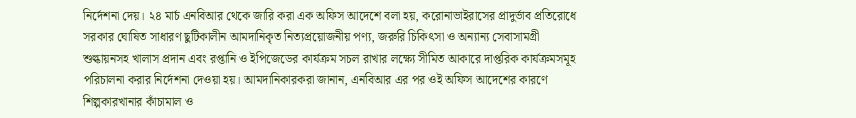নির্দেশনা দেয়। ২৪ মার্চ এনবিআর থেকে জারি করা এক অফিস আদেশে বলা হয়, করোনাভাইরাসের প্রাদুর্ভাব প্রতিরোধে সরকার ঘোষিত সাধারণ ছুটিকালীন আমদানিকৃত নিত্যপ্রয়োজনীয় পণ্য, জরুরি চিকিৎসা ও অন্যান্য সেবাসামগ্রী শুল্কায়নসহ খালাস প্রদান এবং রপ্তানি ও ইপিজেডের কার্যক্রম সচল রাখার লক্ষ্যে সীমিত আকারে দাপ্তরিক কার্যক্রমসমূহ পরিচালনা করার নির্দেশনা দেওয়া হয়। আমদানিকারকরা জানান, এনবিআর এর পর ওই অফিস আদেশের কারণে শিল্পকারখানার কাঁচামাল ও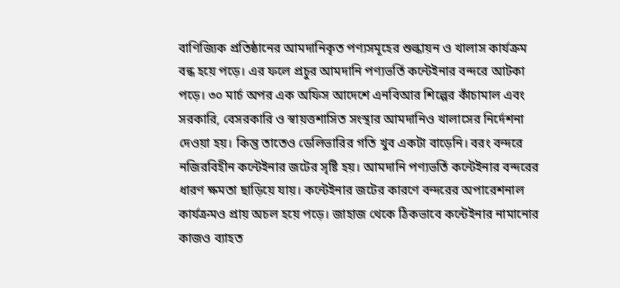বাণিজ্যিক প্রতিষ্ঠানের আমদানিকৃত পণ্যসমূহের শুল্কায়ন ও খালাস কার্যক্রম বন্ধ হয়ে পড়ে। এর ফলে প্রচুর আমদানি পণ্যভর্তি কন্টেইনার বন্দরে আটকা পড়ে। ৩০ মার্চ অপর এক অফিস আদেশে এনবিআর শিল্পের কাঁচামাল এবং সরকারি, বেসরকারি ও স্বায়ত্তশাসিত সংস্থার আমদানিও খালাসের নির্দেশনা দেওয়া হয়। কিন্তু তাতেও ডেলিভারির গতি খুব একটা বাড়েনি। বরং বন্দরে নজিরবিহীন কন্টেইনার জটের সৃষ্টি হয়। আমদানি পণ্যভর্তি কন্টেইনার বন্দরের ধারণ ক্ষমতা ছাড়িয়ে যায়। কন্টেইনার জটের কারণে বন্দরের অপারেশনাল কার্যক্রমও প্রায় অচল হয়ে পড়ে। জাহাজ থেকে ঠিকভাবে কন্টেইনার নামানোর কাজও ব্যাহত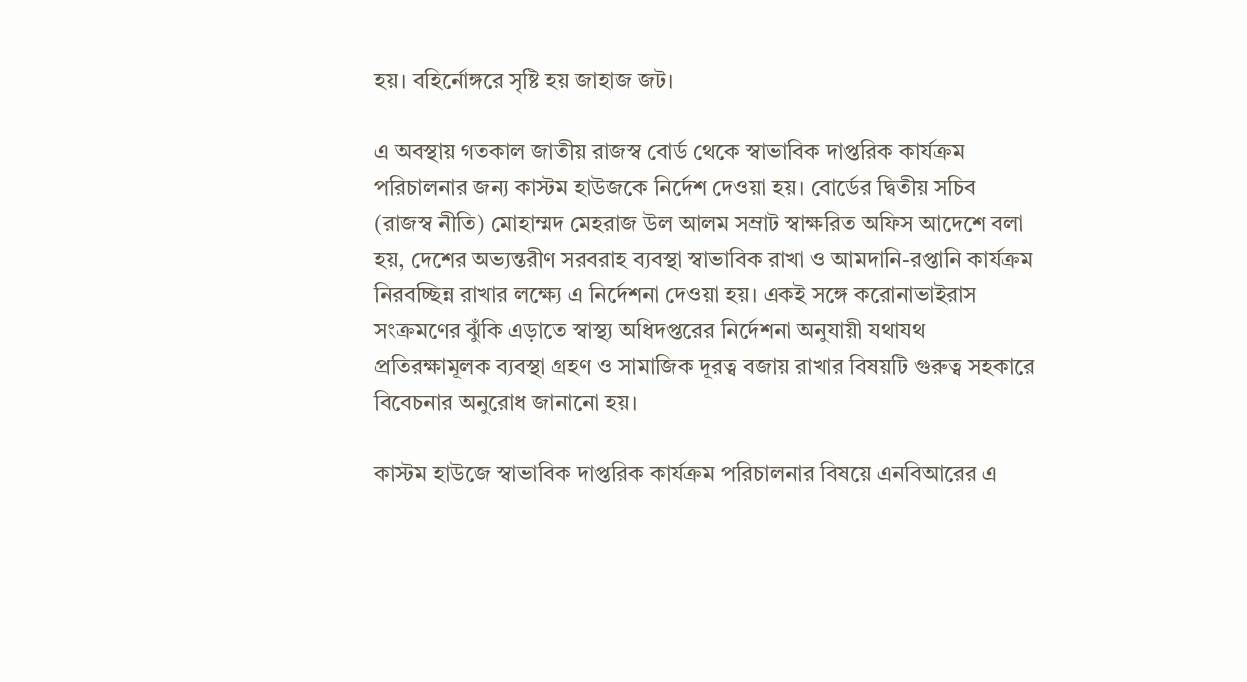হয়। বহির্নোঙ্গরে সৃষ্টি হয় জাহাজ জট।

এ অবস্থায় গতকাল জাতীয় রাজস্ব বোর্ড থেকে স্বাভাবিক দাপ্তরিক কার্যক্রম পরিচালনার জন্য কাস্টম হাউজকে নির্দেশ দেওয়া হয়। বোর্ডের দ্বিতীয় সচিব (রাজস্ব নীতি) মোহাম্মদ মেহরাজ উল আলম সম্রাট স্বাক্ষরিত অফিস আদেশে বলা হয়, দেশের অভ্যন্তরীণ সরবরাহ ব্যবস্থা স্বাভাবিক রাখা ও আমদানি-রপ্তানি কার্যক্রম নিরবচ্ছিন্ন রাখার লক্ষ্যে এ নির্দেশনা দেওয়া হয়। একই সঙ্গে করোনাভাইরাস সংক্রমণের ঝুঁকি এড়াতে স্বাস্থ্য অধিদপ্তরের নির্দেশনা অনুযায়ী যথাযথ প্রতিরক্ষামূলক ব্যবস্থা গ্রহণ ও সামাজিক দূরত্ব বজায় রাখার বিষয়টি গুরুত্ব সহকারে বিবেচনার অনুরোধ জানানো হয়।

কাস্টম হাউজে স্বাভাবিক দাপ্তরিক কার্যক্রম পরিচালনার বিষয়ে এনবিআরের এ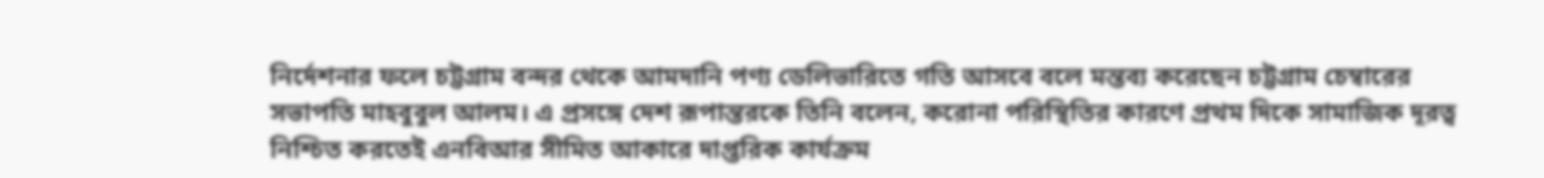নির্দেশনার ফলে চট্টগ্রাম বন্দর থেকে আমদানি পণ্য ডেলিভারিতে গতি আসবে বলে মন্তব্য করেছেন চট্টগ্রাম চেম্বারের সভাপতি মাহবুবুল আলম। এ প্রসঙ্গে দেশ রূপান্তরকে তিনি বলেন, করোনা পরিস্থিতির কারণে প্রথম দিকে সামাজিক দূরত্ব নিশ্চিত করতেই এনবিআর সীমিত আকারে দাপ্তরিক কার্যক্রম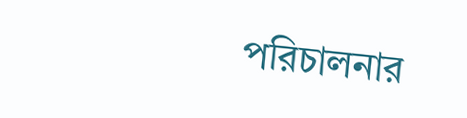পরিচালনার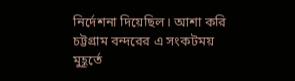নির্দেশনা দিয়েছিল। আশা করি চট্টগ্রাম বন্দরের এ সংকটময় মুহূর্তে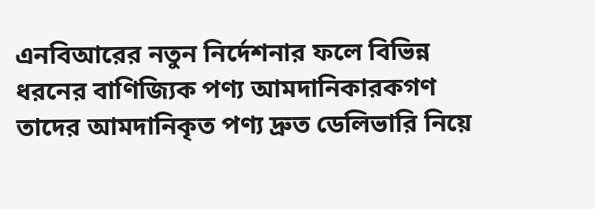এনবিআরের নতুন নির্দেশনার ফলে বিভিন্ন ধরনের বাণিজ্যিক পণ্য আমদানিকারকগণ তাদের আমদানিকৃত পণ্য দ্রুত ডেলিভারি নিয়ে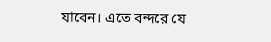যাবেন। এতে বন্দরে যে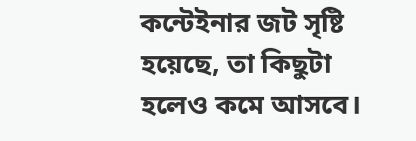কন্টেইনার জট সৃষ্টি হয়েছে, তা কিছুটা হলেও কমে আসবে।